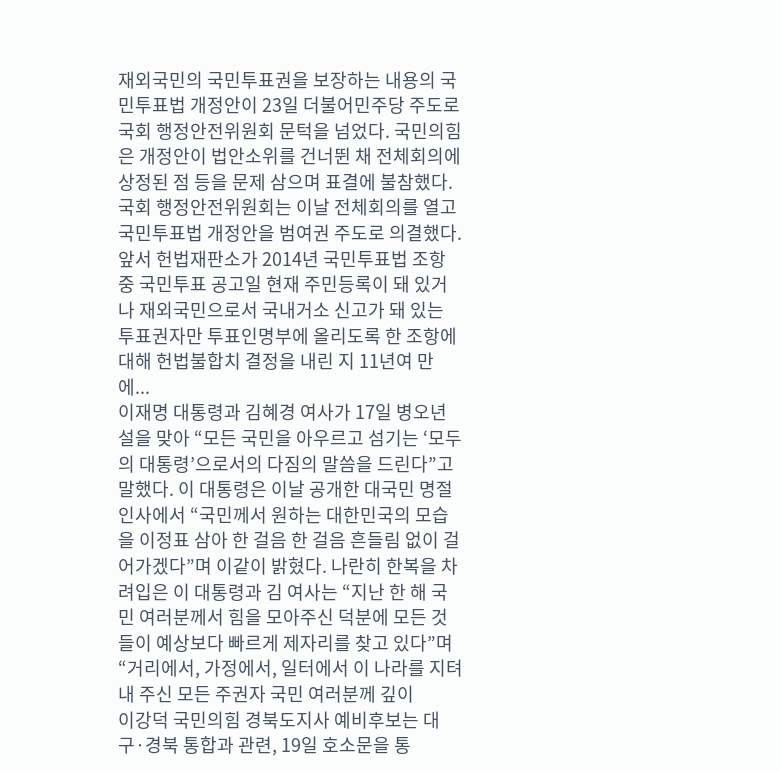재외국민의 국민투표권을 보장하는 내용의 국민투표법 개정안이 23일 더불어민주당 주도로 국회 행정안전위원회 문턱을 넘었다. 국민의힘은 개정안이 법안소위를 건너뛴 채 전체회의에 상정된 점 등을 문제 삼으며 표결에 불참했다. 국회 행정안전위원회는 이날 전체회의를 열고 국민투표법 개정안을 범여권 주도로 의결했다. 앞서 헌법재판소가 2014년 국민투표법 조항 중 국민투표 공고일 현재 주민등록이 돼 있거나 재외국민으로서 국내거소 신고가 돼 있는 투표권자만 투표인명부에 올리도록 한 조항에 대해 헌법불합치 결정을 내린 지 11년여 만에...
이재명 대통령과 김혜경 여사가 17일 병오년 설을 맞아 “모든 국민을 아우르고 섬기는 ‘모두의 대통령’으로서의 다짐의 말씀을 드린다”고 말했다. 이 대통령은 이날 공개한 대국민 명절 인사에서 “국민께서 원하는 대한민국의 모습을 이정표 삼아 한 걸음 한 걸음 흔들림 없이 걸어가겠다”며 이같이 밝혔다. 나란히 한복을 차려입은 이 대통령과 김 여사는 “지난 한 해 국민 여러분께서 힘을 모아주신 덕분에 모든 것들이 예상보다 빠르게 제자리를 찾고 있다”며 “거리에서, 가정에서, 일터에서 이 나라를 지텨내 주신 모든 주권자 국민 여러분께 깊이
이강덕 국민의힘 경북도지사 예비후보는 대구·경북 통합과 관련, 19일 호소문을 통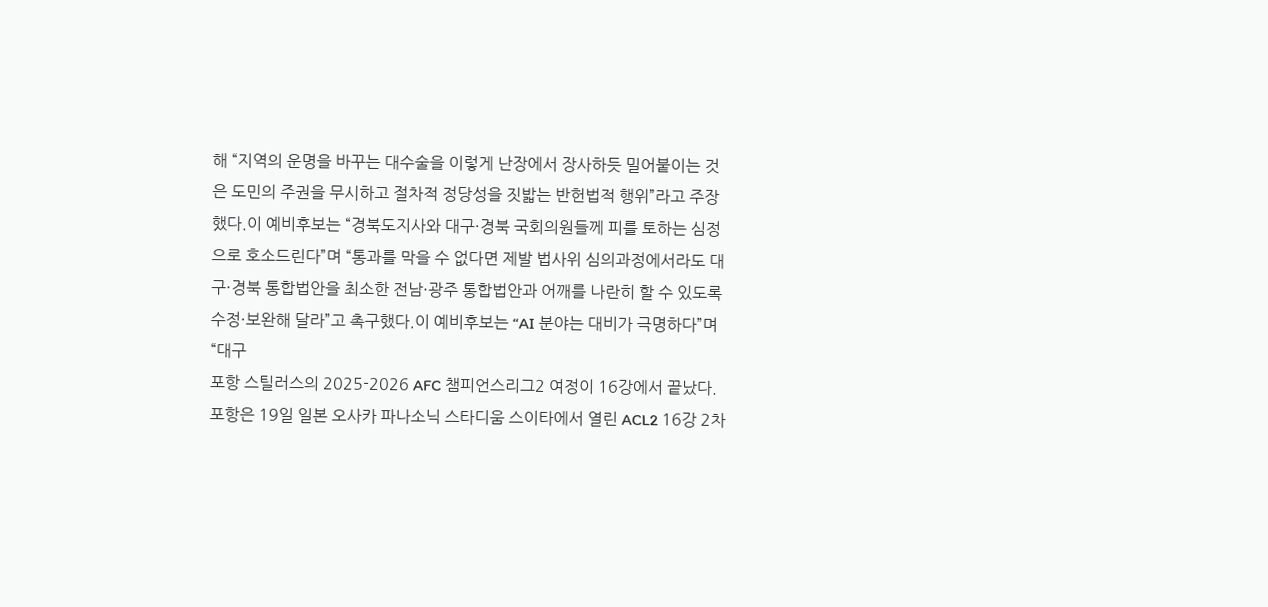해 “지역의 운명을 바꾸는 대수술을 이렇게 난장에서 장사하듯 밀어붙이는 것은 도민의 주권을 무시하고 절차적 정당성을 짓밟는 반헌법적 행위”라고 주장했다.이 예비후보는 “경북도지사와 대구·경북 국회의원들께 피를 토하는 심정으로 호소드린다”며 “통과를 막을 수 없다면 제발 법사위 심의과정에서라도 대구·경북 통합법안을 최소한 전남·광주 통합법안과 어깨를 나란히 할 수 있도록 수정·보완해 달라”고 촉구했다.이 예비후보는 “AI 분야는 대비가 극명하다”며 “대구
포항 스틸러스의 2025-2026 AFC 챔피언스리그2 여정이 16강에서 끝났다.포항은 19일 일본 오사카 파나소닉 스타디움 스이타에서 열린 ACL2 16강 2차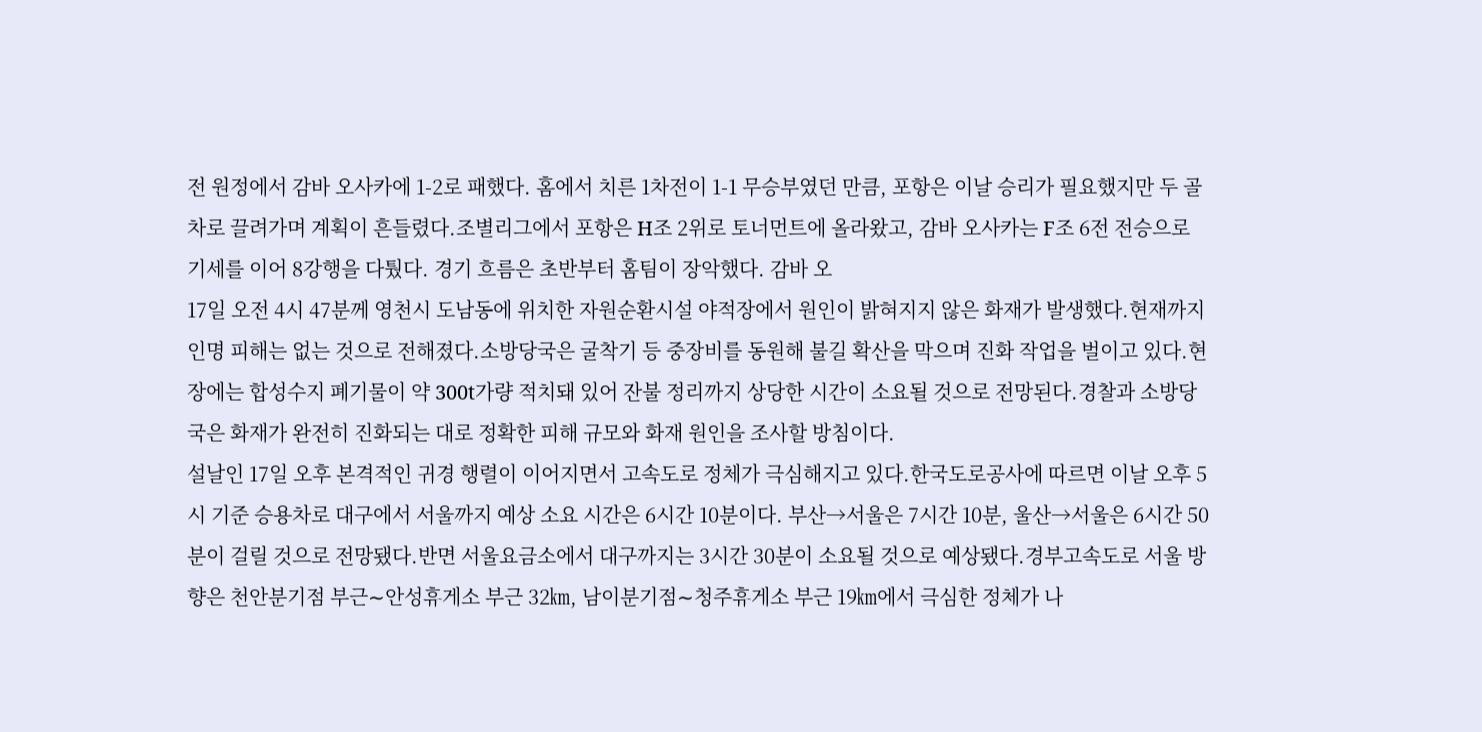전 원정에서 감바 오사카에 1-2로 패했다. 홈에서 치른 1차전이 1-1 무승부였던 만큼, 포항은 이날 승리가 필요했지만 두 골 차로 끌려가며 계획이 흔들렸다.조별리그에서 포항은 H조 2위로 토너먼트에 올라왔고, 감바 오사카는 F조 6전 전승으로 기세를 이어 8강행을 다퉜다. 경기 흐름은 초반부터 홈팀이 장악했다. 감바 오
17일 오전 4시 47분께 영천시 도남동에 위치한 자원순환시설 야적장에서 원인이 밝혀지지 않은 화재가 발생했다.현재까지 인명 피해는 없는 것으로 전해졌다.소방당국은 굴착기 등 중장비를 동원해 불길 확산을 막으며 진화 작업을 벌이고 있다.현장에는 합성수지 폐기물이 약 300t가량 적치돼 있어 잔불 정리까지 상당한 시간이 소요될 것으로 전망된다.경찰과 소방당국은 화재가 완전히 진화되는 대로 정확한 피해 규모와 화재 원인을 조사할 방침이다.
설날인 17일 오후 본격적인 귀경 행렬이 이어지면서 고속도로 정체가 극심해지고 있다.한국도로공사에 따르면 이날 오후 5시 기준 승용차로 대구에서 서울까지 예상 소요 시간은 6시간 10분이다. 부산→서울은 7시간 10분, 울산→서울은 6시간 50분이 걸릴 것으로 전망됐다.반면 서울요금소에서 대구까지는 3시간 30분이 소요될 것으로 예상됐다.경부고속도로 서울 방향은 천안분기점 부근∼안성휴게소 부근 32㎞, 남이분기점∼청주휴게소 부근 19㎞에서 극심한 정체가 나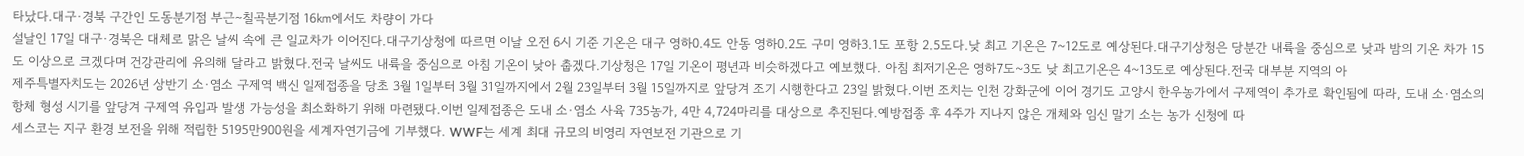타났다.대구·경북 구간인 도동분기점 부근∼칠곡분기점 16㎞에서도 차량이 가다
설날인 17일 대구·경북은 대체로 맑은 날씨 속에 큰 일교차가 이어진다.대구기상청에 따르면 이날 오전 6시 기준 기온은 대구 영하0.4도 안동 영하0.2도 구미 영하3.1도 포항 2.5도다.낮 최고 기온은 7~12도로 예상된다.대구기상청은 당분간 내륙을 중심으로 낮과 밤의 기온 차가 15도 이상으로 크겠다며 건강관리에 유의해 달라고 밝혔다.전국 날씨도 내륙을 중심으로 아침 기온이 낮아 춥겠다.기상청은 17일 기온이 평년과 비슷하겠다고 예보했다. 아침 최저기온은 영하7도~3도 낮 최고기온은 4~13도로 예상된다.전국 대부분 지역의 아
제주특별자치도는 2026년 상반기 소·염소 구제역 백신 일제접종을 당초 3월 1일부터 3월 31일까지에서 2월 23일부터 3월 15일까지로 앞당겨 조기 시행한다고 23일 밝혔다.이번 조치는 인천 강화군에 이어 경기도 고양시 한우농가에서 구제역이 추가로 확인됨에 따라, 도내 소·염소의 항체 형성 시기를 앞당겨 구제역 유입과 발생 가능성을 최소화하기 위해 마련됐다.이번 일제접종은 도내 소·염소 사육 735농가, 4만 4,724마리를 대상으로 추진된다.예방접종 후 4주가 지나지 않은 개체와 임신 말기 소는 농가 신청에 따
세스코는 지구 환경 보전을 위해 적립한 5195만900원을 세계자연기금에 기부했다. WWF는 세계 최대 규모의 비영리 자연보전 기관으로 기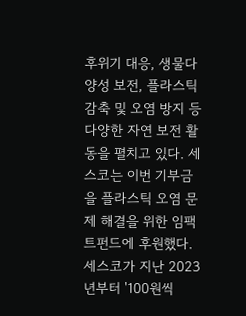후위기 대응, 생물다양성 보전, 플라스틱 감축 및 오염 방지 등 다양한 자연 보전 활동을 펼치고 있다. 세스코는 이번 기부금을 플라스틱 오염 문제 해결을 위한 임팩트펀드에 후원했다. 세스코가 지난 2023년부터 '100원씩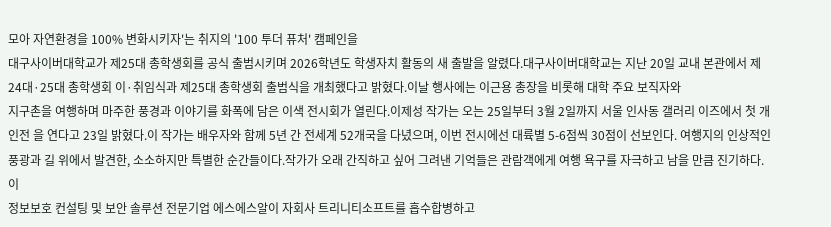모아 자연환경을 100% 변화시키자'는 취지의 '100 투더 퓨처' 캠페인을
대구사이버대학교가 제25대 총학생회를 공식 출범시키며 2026학년도 학생자치 활동의 새 출발을 알렸다.대구사이버대학교는 지난 20일 교내 본관에서 제24대·25대 총학생회 이·취임식과 제25대 총학생회 출범식을 개최했다고 밝혔다.이날 행사에는 이근용 총장을 비롯해 대학 주요 보직자와
지구촌을 여행하며 마주한 풍경과 이야기를 화폭에 담은 이색 전시회가 열린다.이제성 작가는 오는 25일부터 3월 2일까지 서울 인사동 갤러리 이즈에서 첫 개인전 을 연다고 23일 밝혔다.이 작가는 배우자와 함께 5년 간 전세계 52개국을 다녔으며, 이번 전시에선 대륙별 5-6점씩 30점이 선보인다. 여행지의 인상적인 풍광과 길 위에서 발견한, 소소하지만 특별한 순간들이다.작가가 오래 간직하고 싶어 그려낸 기억들은 관람객에게 여행 욕구를 자극하고 남을 만큼 진기하다.이
정보보호 컨설팅 및 보안 솔루션 전문기업 에스에스알이 자회사 트리니티소프트를 흡수합병하고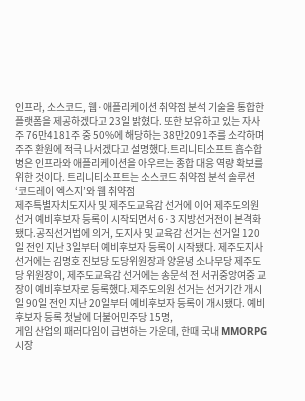인프라, 소스코드, 웹·애플리케이션 취약점 분석 기술을 통합한 플랫폼을 제공하겠다고 23일 밝혔다. 또한 보유하고 있는 자사주 76만4181주 중 50%에 해당하는 38만2091주를 소각하며 주주 환원에 적극 나서겠다고 설명했다.트리니티소프트 흡수합병은 인프라와 애플리케이션을 아우르는 종합 대응 역량 확보를 위한 것이다. 트리니티소프트는 소스코드 취약점 분석 솔루션 ‘코드레이 엑스지’와 웹 취약점
제주특별자치도지사 및 제주도교육감 선거에 이어 제주도의원 선거 예비후보자 등록이 시작되면서 6·3 지방선거전이 본격화됐다.공직선거법에 의거, 도지사 및 교육감 선거는 선거일 120일 전인 지난 3일부터 예비후보자 등록이 시작됐다. 제주도지사 선거에는 김명호 진보당 도당위원장과 양윤녕 소나무당 제주도당 위원장이, 제주도교육감 선거에는 송문석 전 서귀중앙여중 교장이 예비후보자로 등록했다.제주도의원 선거는 선거기간 개시일 90일 전인 지난 20일부터 예비후보자 등록이 개시됐다. 예비후보자 등록 첫날에 더불어민주당 15명,
게임 산업의 패러다임이 급변하는 가운데, 한때 국내 MMORPG 시장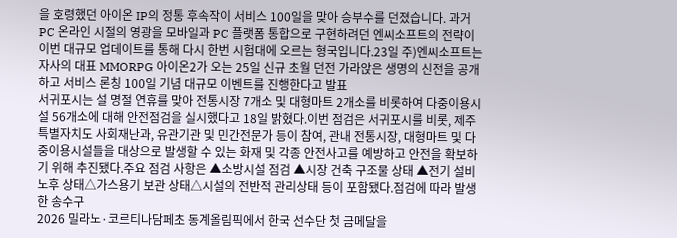을 호령했던 아이온 IP의 정통 후속작이 서비스 100일을 맞아 승부수를 던졌습니다. 과거 PC 온라인 시절의 영광을 모바일과 PC 플랫폼 통합으로 구현하려던 엔씨소프트의 전략이 이번 대규모 업데이트를 통해 다시 한번 시험대에 오르는 형국입니다.23일 주)엔씨소프트는 자사의 대표 MMORPG 아이온2가 오는 25일 신규 초월 던전 가라앉은 생명의 신전을 공개하고 서비스 론칭 100일 기념 대규모 이벤트를 진행한다고 발표
서귀포시는 설 명절 연휴를 맞아 전통시장 7개소 및 대형마트 2개소를 비롯하여 다중이용시설 56개소에 대해 안전점검을 실시했다고 18일 밝혔다.이번 점검은 서귀포시를 비롯, 제주특별자치도 사회재난과, 유관기관 및 민간전문가 등이 참여, 관내 전통시장, 대형마트 및 다중이용시설들을 대상으로 발생할 수 있는 화재 및 각종 안전사고를 예방하고 안전을 확보하기 위해 추진됐다.주요 점검 사항은 ▲소방시설 점검 ▲시장 건축 구조물 상태 ▲전기 설비 노후 상태△가스용기 보관 상태△시설의 전반적 관리상태 등이 포함됐다.점검에 따라 발생한 송수구
2026 밀라노·코르티나담페초 동계올림픽에서 한국 선수단 첫 금메달을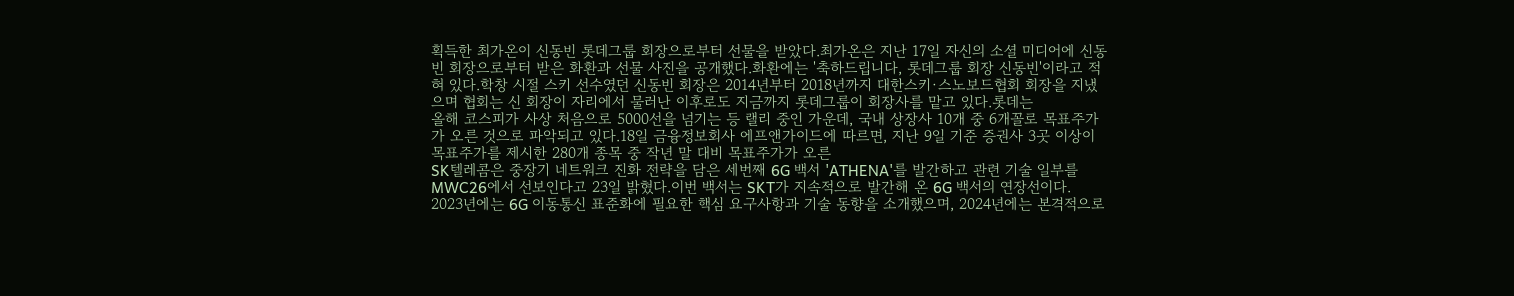획득한 최가온이 신동빈 롯데그룹 회장으로부터 선물을 받았다.최가온은 지난 17일 자신의 소셜 미디어에 신동빈 회장으로부터 받은 화환과 선물 사진을 공개했다.화환에는 '축하드립니다, 롯데그룹 회장 신동빈'이라고 적혀 있다.학창 시절 스키 선수였던 신동빈 회장은 2014년부터 2018년까지 대한스키·스노보드협회 회장을 지냈으며 협회는 신 회장이 자리에서 물러난 이후로도 지금까지 롯데그룹이 회장사를 맡고 있다.롯데는
올해 코스피가 사상 처음으로 5000선을 넘기는 등 랠리 중인 가운데, 국내 상장사 10개 중 6개꼴로 목표주가가 오른 것으로 파악되고 있다.18일 금융정보회사 에프앤가이드에 따르면, 지난 9일 기준 증권사 3곳 이상이 목표주가를 제시한 280개 종목 중 작년 말 대비 목표주가가 오른
SK텔레콤은 중장기 네트워크 진화 전략을 담은 세번째 6G 백서 'ATHENA'를 발간하고 관련 기술 일부를 MWC26에서 선보인다고 23일 밝혔다.이번 백서는 SKT가 지속적으로 발간해 온 6G 백서의 연장선이다. 2023년에는 6G 이동통신 표준화에 필요한 핵심 요구사항과 기술 동향을 소개했으며, 2024년에는 본격적으로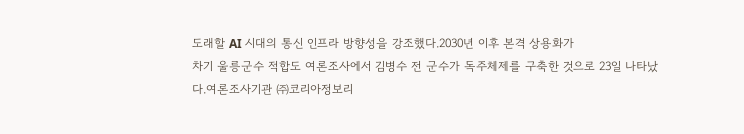도래할 AI 시대의 통신 인프라 방향성을 강조했다.2030년 이후 본격 상용화가
차기 울릉군수 적합도 여론조사에서 김병수 전 군수가 독주체제를 구축한 것으로 23일 나타났다.여론조사기관 ㈜코리아정보리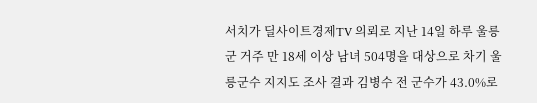서치가 딜사이트경제TV 의뢰로 지난 14일 하루 울릉군 거주 만 18세 이상 남녀 504명을 대상으로 차기 울릉군수 지지도 조사 결과 김병수 전 군수가 43.0%로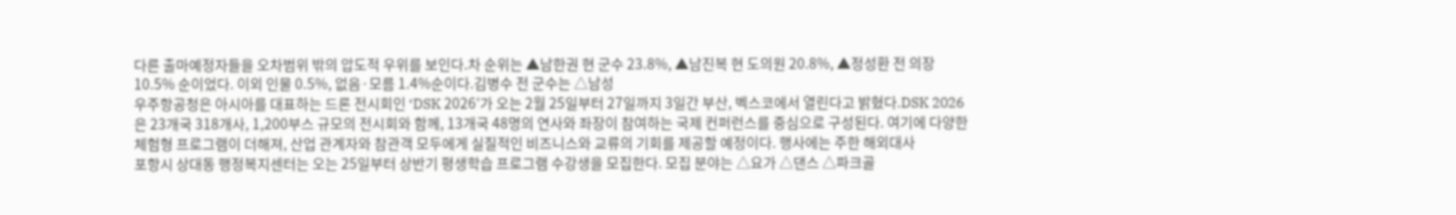다른 출마예정자들을 오차범위 밖의 압도적 우위를 보인다.차 순위는 ▲남한권 현 군수 23.8%, ▲남진복 현 도의원 20.8%, ▲정성환 전 의장 10.5% 순이었다. 이외 인물 0.5%, 없음·모름 1.4%순이다.김병수 전 군수는 △남성
우주항공청은 아시아를 대표하는 드론 전시회인 ‘DSK 2026’가 오는 2월 25일부터 27일까지 3일간 부산, 벡스코에서 열린다고 밝혔다.DSK 2026은 23개국 318개사, 1,200부스 규모의 전시회와 함께, 13개국 48명의 연사와 좌장이 참여하는 국제 컨퍼런스를 중심으로 구성된다. 여기에 다양한 체험형 프로그램이 더해져, 산업 관계자와 참관객 모두에게 실질적인 비즈니스와 교류의 기회를 제공할 예정이다. 행사에는 주한 해외대사
포항시 상대동 행정복지센터는 오는 25일부터 상반기 평생학습 프로그램 수강생을 모집한다. 모집 분야는 △요가 △댄스 △파크골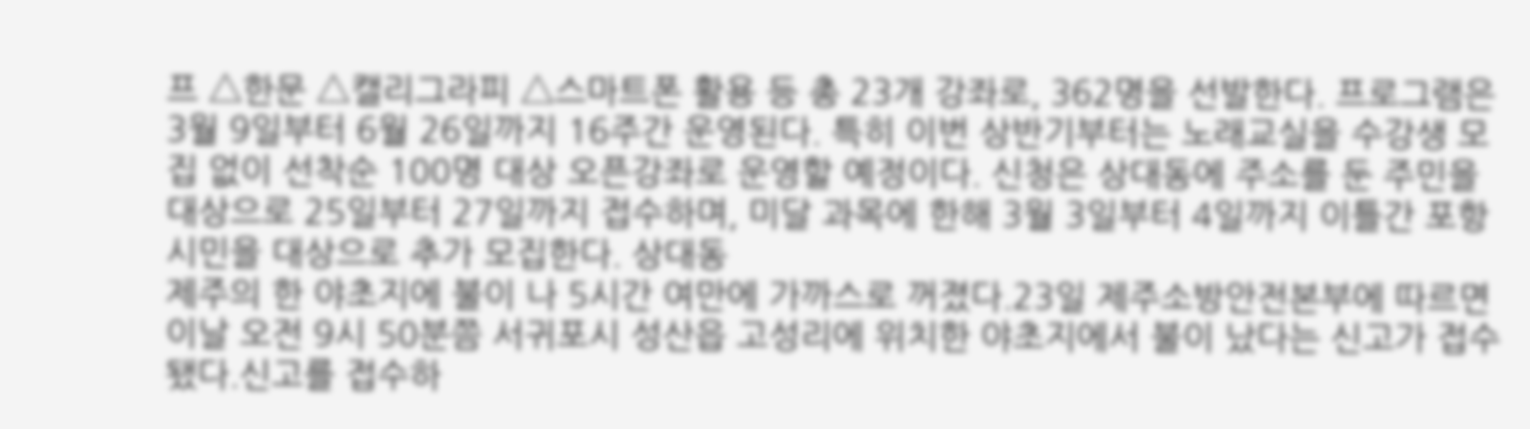프 △한문 △캘리그라피 △스마트폰 활용 등 총 23개 강좌로, 362명을 선발한다. 프로그램은 3월 9일부터 6월 26일까지 16주간 운영된다. 특히 이번 상반기부터는 노래교실을 수강생 모집 없이 선착순 100명 대상 오픈강좌로 운영할 예정이다. 신청은 상대동에 주소를 둔 주민을 대상으로 25일부터 27일까지 접수하며, 미달 과목에 한해 3월 3일부터 4일까지 이틀간 포항시민을 대상으로 추가 모집한다. 상대동
제주의 한 야초지에 불이 나 5시간 여만에 가까스로 꺼졌다.23일 제주소방안전본부에 따르면 이날 오전 9시 50분쯤 서귀포시 성산읍 고성리에 위치한 야초지에서 불이 났다는 신고가 접수됐다.신고를 접수하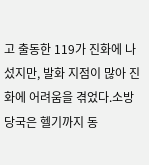고 출동한 119가 진화에 나섰지만, 발화 지점이 많아 진화에 어려움을 겪었다.소방당국은 헬기까지 동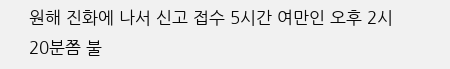원해 진화에 나서 신고 접수 5시간 여만인 오후 2시 20분쯤 불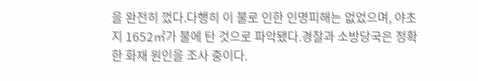을 완전히 껐다.다행히 이 불로 인한 인명피해는 없었으며, 야초지 1652㎡가 불에 탄 것으로 파악됐다.경찰과 소방당국은 정확한 화재 원인을 조사 중이다.